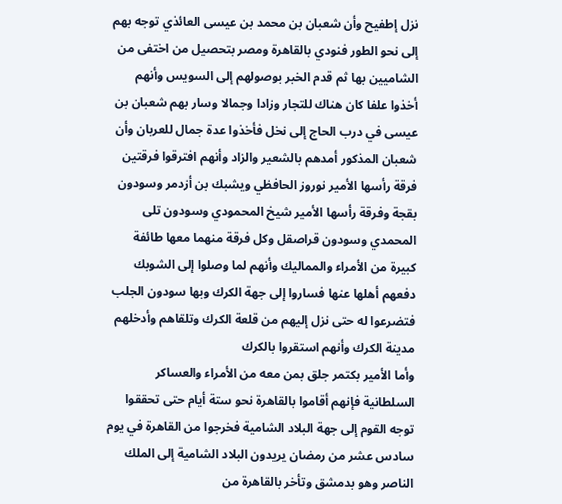نزل إطفيح وأن شعبان بن محمد بن عيسى العائذي توجه بهم إلى نحو الطور فنودي بالقاهرة ومصر بتحصيل من اختفى من الشاميين بها ثم قدم الخبر بوصولهم إلى السويس وأنهم أخذوا علفا كان هناك للتجار وزادا وجمالا وسار بهم شعبان بن عيسى في درب الحاج إلى نخل فأخذوا عدة جمال للعربان وأن شعبان المذكور أمدهم بالشعير والزاد وأنهم افترقوا فرقتين فرقة رأسها الأمير نوروز الحافظي ويشبك بن أزدمر وسودون بقجة وفرقة رأسها الأمير شيخ المحمودي وسودون تلى المحمدي وسودون قراصقل وكل فرقة منهما معها طائفة كبيرة من الأمراء والمماليك وأنهم لما وصلوا إلى الشوبك دفعهم أهلها عنها فساروا إلى جهة الكرك وبها سودون الجلب فتضرعوا له حتى نزل إليهم من قلعة الكرك وتلقاهم وأدخلهم مدينة الكرك وأنهم استقروا بالكرك
وأما الأمير بكتمر جلق بمن معه من الأمراء والعساكر السلطانية فإنهم أقاموا بالقاهرة نحو ستة أيام حتى تحققوا توجه القوم إلى جهة البلاد الشامية فخرجوا من القاهرة في يوم سادس عشر من رمضان يريدون البلاد الشامية إلى الملك الناصر وهو بدمشق وتأخر بالقاهرة من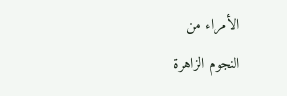الأمراء من
النجوم الزاهرة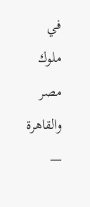في ملوك مصر والقاهرة —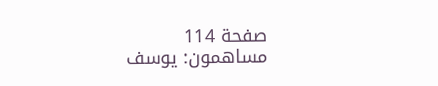صفحة 114
مساهمون: يوسف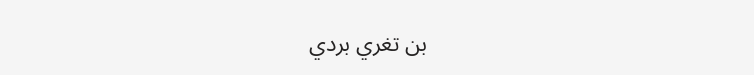بن تغري بردي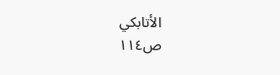الأتابكي
ص١١٤